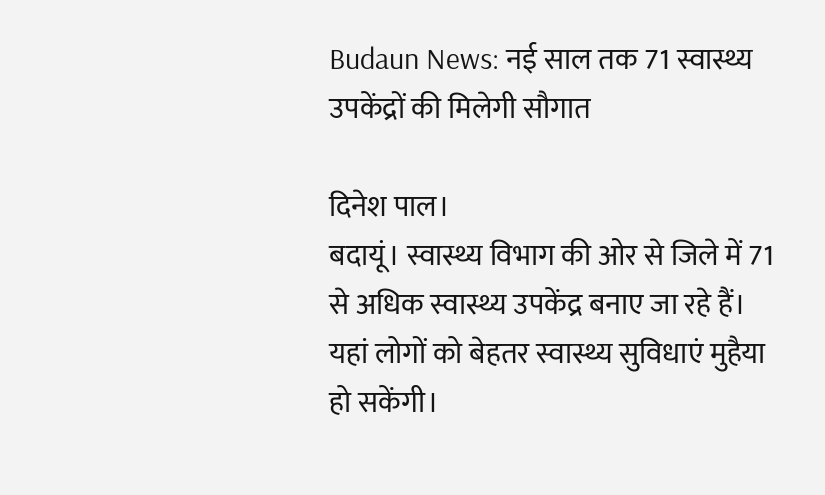Budaun News: नई साल तक 71 स्वास्थ्य उपकेंद्रों की मिलेगी सौगात

दिनेश पाल।
बदायूं। स्वास्थ्य विभाग की ओर से जिले में 71 से अधिक स्वास्थ्य उपकेंद्र बनाए जा रहे हैं। यहां लोगों को बेहतर स्वास्थ्य सुविधाएं मुहैया हो सकेंगी।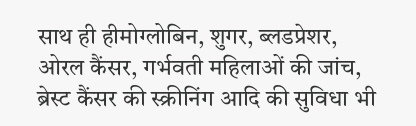साथ ही हीमोग्लोबिन, शुगर, ब्लडप्रेशर, ओरल कैंसर, गर्भवती महिलाओं की जांच, ब्रेस्ट कैंसर की स्क्रीनिंग आदि की सुविधा भी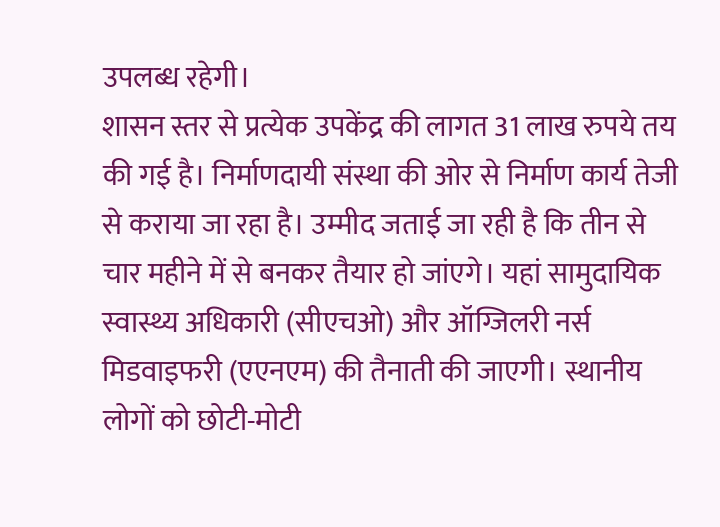उपलब्ध रहेगी।
शासन स्तर से प्रत्येक उपकेंद्र की लागत 31 लाख रुपये तय की गई है। निर्माणदायी संस्था की ओर से निर्माण कार्य तेजी से कराया जा रहा है। उम्मीद जताई जा रही है कि तीन से चार महीने में से बनकर तैयार हो जांएगे। यहां सामुदायिक स्वास्थ्य अधिकारी (सीएचओ) और ऑग्जिलरी नर्स मिडवाइफरी (एएनएम) की तैनाती की जाएगी। स्थानीय लोगों को छोटी-मोटी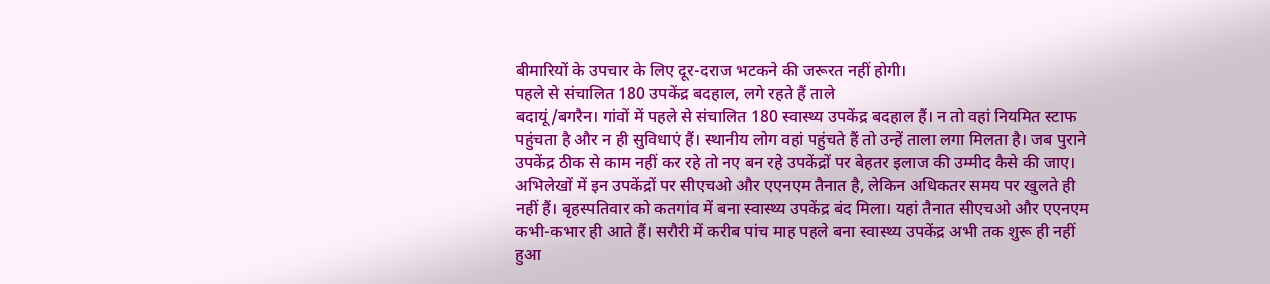बीमारियों के उपचार के लिए दूर-दराज भटकने की जरूरत नहीं होगी।
पहले से संचालित 180 उपकेंद्र बदहाल, लगे रहते हैं ताले
बदायूं/बगरैन। गांवों में पहले से संचालित 180 स्वास्थ्य उपकेंद्र बदहाल हैं। न तो वहां नियमित स्टाफ पहुंचता है और न ही सुविधाएं हैं। स्थानीय लोग वहां पहुंचते हैं तो उन्हें ताला लगा मिलता है। जब पुराने उपकेंद्र ठीक से काम नहीं कर रहे तो नए बन रहे उपकेंद्रों पर बेहतर इलाज की उम्मीद कैसे की जाए।
अभिलेखों में इन उपकेंद्रों पर सीएचओ और एएनएम तैनात है, लेकिन अधिकतर समय पर खुलते ही नहीं हैं। बृहस्पतिवार को कतगांव में बना स्वास्थ्य उपकेंद्र बंद मिला। यहां तैनात सीएचओ और एएनएम कभी-कभार ही आते हैं। सरौरी में करीब पांच माह पहले बना स्वास्थ्य उपकेंद्र अभी तक शुरू ही नहीं हुआ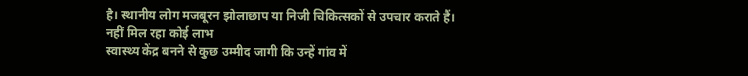है। स्थानीय लोग मजबूरन झोलाछाप या निजी चिकित्सकों से उपचार कराते हैं।
नहीं मिल रहा कोई लाभ
स्वास्थ्य केंद्र बनने से कुछ उम्मीद जागी कि उन्हें गांव में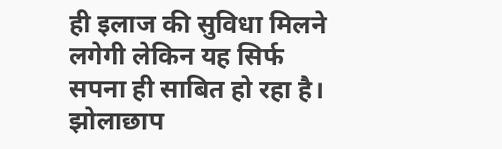ही इलाज की सुविधा मिलने लगेगी लेकिन यह सिर्फ सपना ही साबित हो रहा है। झोलाछाप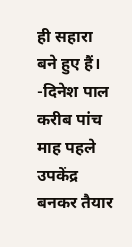ही सहारा बने हुए हैं। -दिनेश पाल
करीब पांच माह पहले उपकेंद्र बनकर तैयार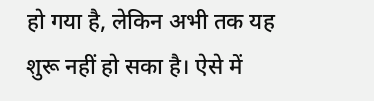हो गया है, लेकिन अभी तक यह शुरू नहीं हो सका है। ऐसे में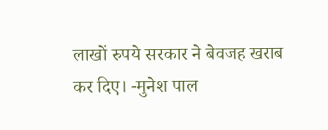लाखों रुपये सरकार ने बेवजह खराब कर दिए। -मुनेश पाल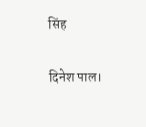सिंह

दिनेश पाल।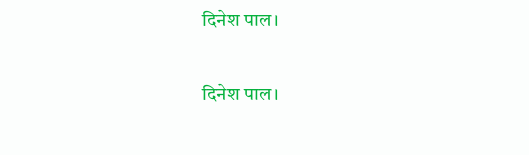दिनेश पाल।

दिनेश पाल।